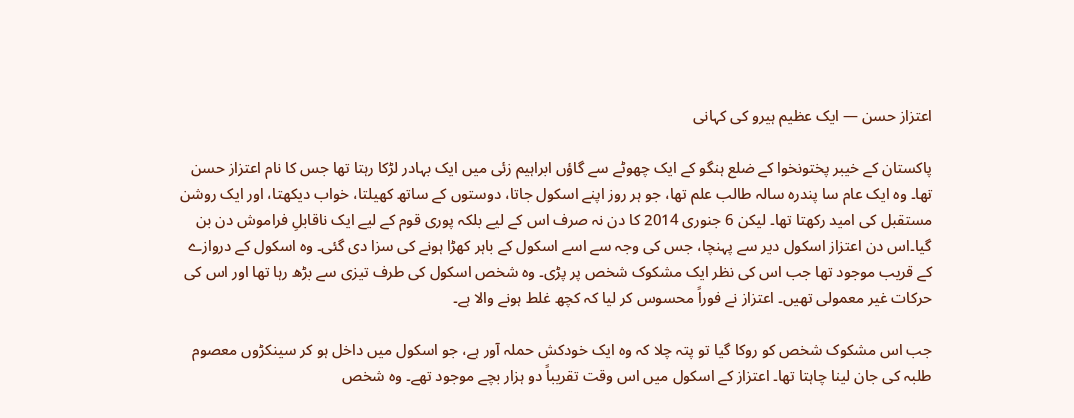اعتزاز حسن — ایک عظیم ہیرو کی کہانی

پاکستان کے خیبر پختونخوا کے ضلع ہنگو کے ایک چھوٹے سے گاؤں ابراہیم زئی میں ایک بہادر لڑکا رہتا تھا جس کا نام اعتزاز حسن تھا۔ وہ ایک عام سا پندرہ سالہ طالب علم تھا، جو ہر روز اپنے اسکول جاتا، دوستوں کے ساتھ کھیلتا، خواب دیکھتا، اور ایک روشن مستقبل کی امید رکھتا تھا۔ لیکن 6 جنوری 2014 کا دن نہ صرف اس کے لیے بلکہ پوری قوم کے لیے ایک ناقابلِ فراموش دن بن گیا۔اس دن اعتزاز اسکول دیر سے پہنچا، جس کی وجہ سے اسے اسکول کے باہر کھڑا ہونے کی سزا دی گئی۔ وہ اسکول کے دروازے کے قریب موجود تھا جب اس کی نظر ایک مشکوک شخص پر پڑی۔ وہ شخص اسکول کی طرف تیزی سے بڑھ رہا تھا اور اس کی حرکات غیر معمولی تھیں۔ اعتزاز نے فوراً محسوس کر لیا کہ کچھ غلط ہونے والا ہے۔

جب اس مشکوک شخص کو روکا گیا تو پتہ چلا کہ وہ ایک خودکش حملہ آور ہے، جو اسکول میں داخل ہو کر سینکڑوں معصوم طلبہ کی جان لینا چاہتا تھا۔ اعتزاز کے اسکول میں اس وقت تقریباً دو ہزار بچے موجود تھے۔ وہ شخص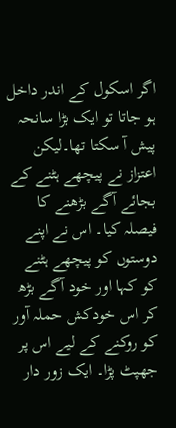اگر اسکول کے اندر داخل ہو جاتا تو ایک بڑا سانحہ پیش آ سکتا تھا۔لیکن اعتزاز نے پیچھے ہٹنے کے بجائے آگے بڑھنے کا فیصلہ کیا۔ اس نے اپنے دوستوں کو پیچھے ہٹنے کو کہا اور خود آگے بڑھ کر اس خودکش حملہ آور کو روکنے کے لیے اس پر جھپٹ پڑا۔ ایک زور دار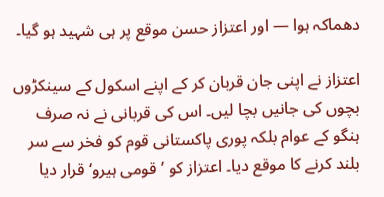دھماکہ ہوا — اور اعتزاز حسن موقع پر ہی شہید ہو گیا۔

اعتزاز نے اپنی جان قربان کر کے اپنے اسکول کے سینکڑوں بچوں کی جانیں بچا لیں۔ اس کی قربانی نے نہ صرف ہنگو کے عوام بلکہ پوری پاکستانی قوم کو فخر سے سر بلند کرنے کا موقع دیا۔ اعتزاز کو ’قومی ہیرو‘ قرار دیا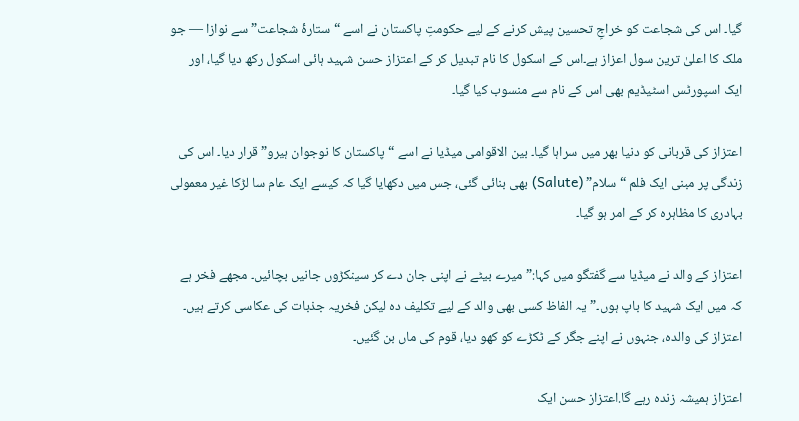گیا۔ اس کی شجاعت کو خراجِ تحسین پیش کرنے کے لیے حکومتِ پاکستان نے اسے “ستارۂ شجاعت” سے نوازا — جو ملک کا اعلیٰ ترین سول اعزاز ہے۔اس کے اسکول کا نام تبدیل کر کے اعتزاز حسن شہید ہائی اسکول رکھ دیا گیا، اور ایک اسپورٹس اسٹیڈیم بھی اس کے نام سے منسوب کیا گیا۔

اعتزاز کی قربانی کو دنیا بھر میں سراہا گیا۔ بین الاقوامی میڈیا نے اسے “پاکستان کا نوجوان ہیرو” قرار دیا۔ اس کی زندگی پر مبنی ایک فلم “سلام” (Salute) بھی بنائی گئی، جس میں دکھایا گیا کہ کیسے ایک عام سا لڑکا غیر معمولی بہادری کا مظاہرہ کر کے امر ہو گیا۔

اعتزاز کے والد نے میڈیا سے گفتگو میں کہا:”میرے بیٹے نے اپنی جان دے کر سینکڑوں جانیں بچائیں۔ مجھے فخر ہے کہ میں ایک شہید کا باپ ہوں۔”یہ الفاظ کسی بھی والد کے لیے تکلیف دہ لیکن فخریہ جذبات کی عکاسی کرتے ہیں۔ اعتزاز کی والدہ، جنہوں نے اپنے جگر کے ٹکڑے کو کھو دیا، قوم کی ماں بن گئیں۔

اعتزاز ہمیشہ زندہ رہے گا.اعتزاز حسن ایک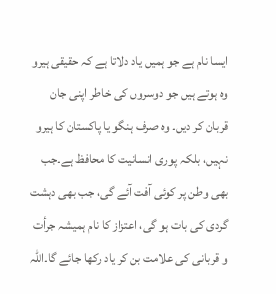ایسا نام ہے جو ہمیں یاد دلاتا ہے کہ حقیقی ہیرو وہ ہوتے ہیں جو دوسروں کی خاطر اپنی جان قربان کر دیں۔ وہ صرف ہنگو یا پاکستان کا ہیرو نہیں، بلکہ پوری انسانیت کا محافظ ہے۔جب بھی وطن پر کوئی آفت آئے گی، جب بھی دہشت گردی کی بات ہو گی، اعتزاز کا نام ہمیشہ جرأت و قربانی کی علامت بن کر یاد رکھا جائے گا۔اللہ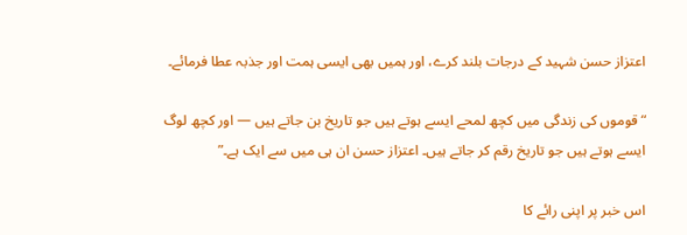اعتزاز حسن شہید کے درجات بلند کرے، اور ہمیں بھی ایسی ہمت اور جذبہ عطا فرمائے۔

“قوموں کی زندگی میں کچھ لمحے ایسے ہوتے ہیں جو تاریخ بن جاتے ہیں — اور کچھ لوگ ایسے ہوتے ہیں جو تاریخ رقم کر جاتے ہیں۔ اعتزاز حسن ان ہی میں سے ایک ہے۔”

اس خبر پر اپنی رائے کا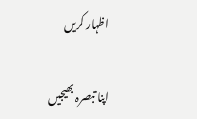اظہار کریں

اپنا تبصرہ بھیجیں